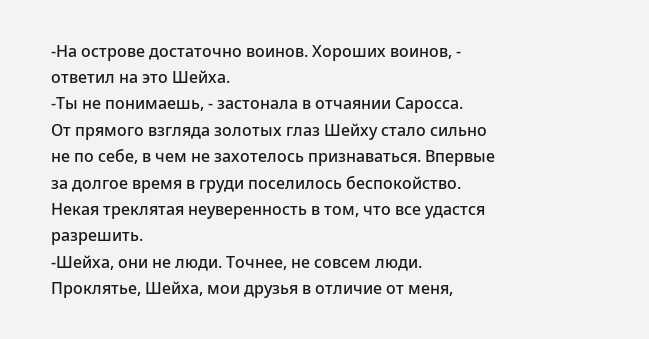-На острове достаточно воинов. Хороших воинов, - ответил на это Шейха.
-Ты не понимаешь, - застонала в отчаянии Саросса.
От прямого взгляда золотых глаз Шейху стало сильно не по себе, в чем не захотелось признаваться. Впервые за долгое время в груди поселилось беспокойство. Некая треклятая неуверенность в том, что все удастся разрешить.
-Шейха, они не люди. Точнее, не совсем люди. Проклятье, Шейха, мои друзья в отличие от меня,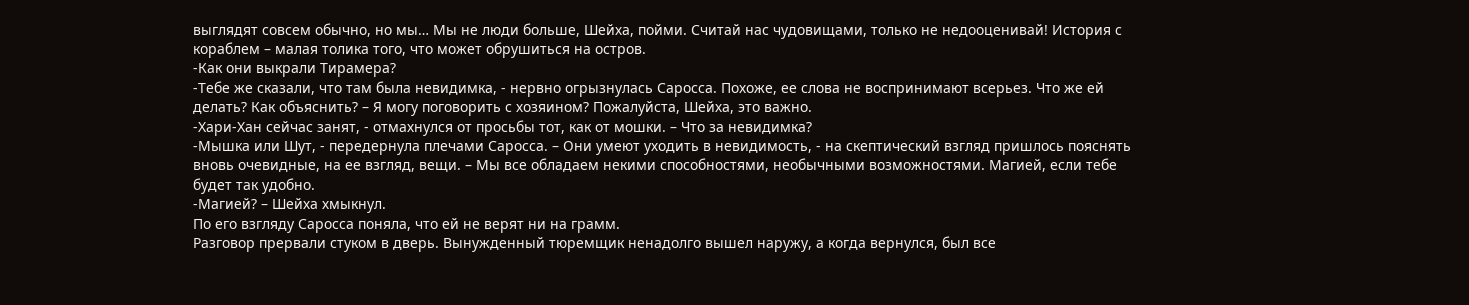выглядят совсем обычно, но мы… Мы не люди больше, Шейха, пойми. Считай нас чудовищами, только не недооценивай! История с кораблем – малая толика того, что может обрушиться на остров.
-Как они выкрали Тирамера?
-Тебе же сказали, что там была невидимка, - нервно огрызнулась Саросса. Похоже, ее слова не воспринимают всерьез. Что же ей делать? Как объяснить? – Я могу поговорить с хозяином? Пожалуйста, Шейха, это важно.
-Хари-Хан сейчас занят, - отмахнулся от просьбы тот, как от мошки. – Что за невидимка?
-Мышка или Шут, - передернула плечами Саросса. – Они умеют уходить в невидимость, - на скептический взгляд пришлось пояснять вновь очевидные, на ее взгляд, вещи. – Мы все обладаем некими способностями, необычными возможностями. Магией, если тебе будет так удобно.
-Магией? – Шейха хмыкнул.
По его взгляду Саросса поняла, что ей не верят ни на грамм.
Разговор прервали стуком в дверь. Вынужденный тюремщик ненадолго вышел наружу, а когда вернулся, был все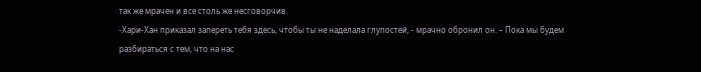так же мрачен и все столь же несговорчив.
-Хари-Хан приказал запереть тебя здесь, чтобы ты не наделала глупостей, - мрачно обронил он. – Пока мы будем разбираться с тем, что на нас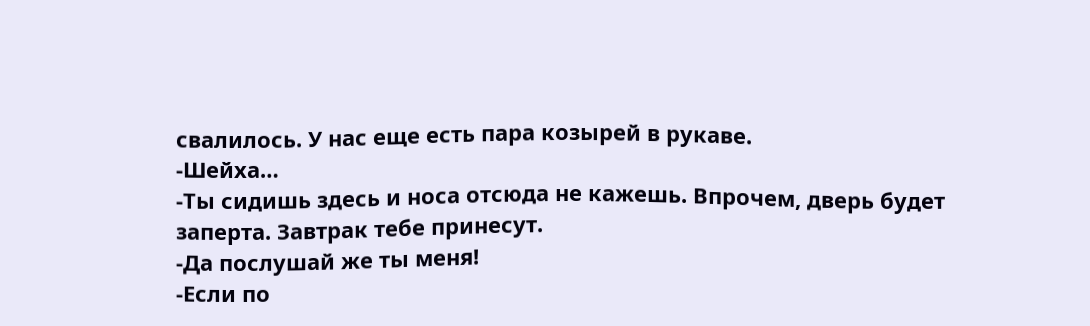свалилось. У нас еще есть пара козырей в рукаве.
-Шейха…
-Ты сидишь здесь и носа отсюда не кажешь. Впрочем, дверь будет заперта. Завтрак тебе принесут.
-Да послушай же ты меня!
-Если по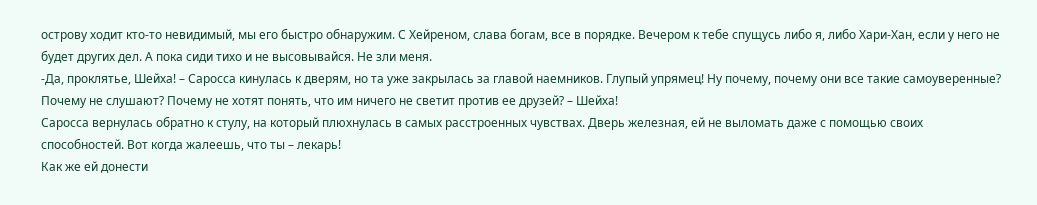острову ходит кто-то невидимый, мы его быстро обнаружим. С Хейреном, слава богам, все в порядке. Вечером к тебе спущусь либо я, либо Хари-Хан, если у него не будет других дел. А пока сиди тихо и не высовывайся. Не зли меня.
-Да, проклятье, Шейха! – Саросса кинулась к дверям, но та уже закрылась за главой наемников. Глупый упрямец! Ну почему, почему они все такие самоуверенные? Почему не слушают? Почему не хотят понять, что им ничего не светит против ее друзей? – Шейха!
Саросса вернулась обратно к стулу, на который плюхнулась в самых расстроенных чувствах. Дверь железная, ей не выломать даже с помощью своих способностей. Вот когда жалеешь, что ты – лекарь!
Как же ей донести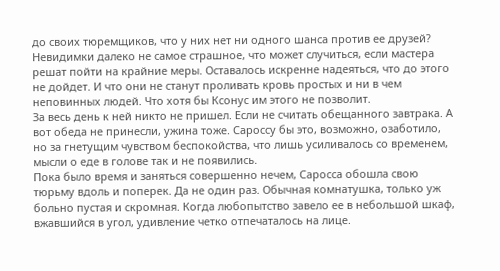до своих тюремщиков, что у них нет ни одного шанса против ее друзей? Невидимки далеко не самое страшное, что может случиться, если мастера решат пойти на крайние меры. Оставалось искренне надеяться, что до этого не дойдет. И что они не станут проливать кровь простых и ни в чем неповинных людей. Что хотя бы Ксонус им этого не позволит.
За весь день к ней никто не пришел. Если не считать обещанного завтрака. А вот обеда не принесли, ужина тоже. Сароссу бы это, возможно, озаботило, но за гнетущим чувством беспокойства, что лишь усиливалось со временем, мысли о еде в голове так и не появились.
Пока было время и заняться совершенно нечем, Саросса обошла свою тюрьму вдоль и поперек. Да не один раз. Обычная комнатушка, только уж больно пустая и скромная. Когда любопытство завело ее в небольшой шкаф, вжавшийся в угол, удивление четко отпечаталось на лице.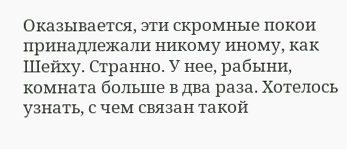Оказывается, эти скромные покои принадлежали никому иному, как Шейху. Странно. У нее, рабыни, комната больше в два раза. Хотелось узнать, с чем связан такой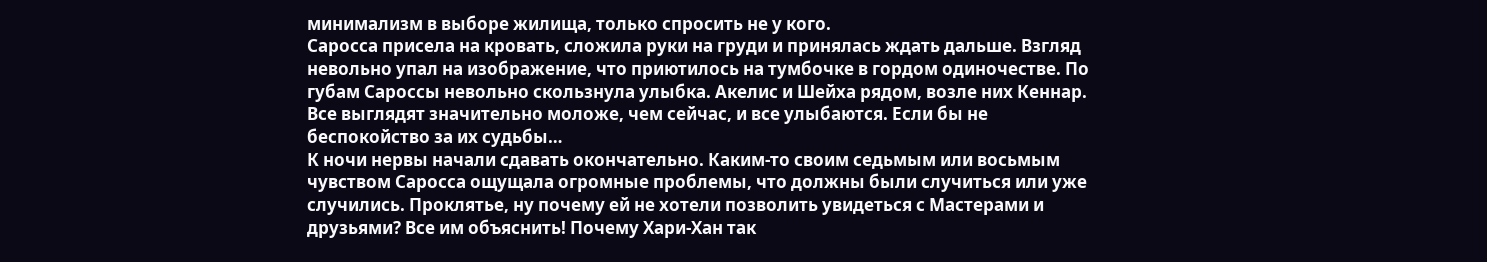минимализм в выборе жилища, только спросить не у кого.
Саросса присела на кровать, сложила руки на груди и принялась ждать дальше. Взгляд невольно упал на изображение, что приютилось на тумбочке в гордом одиночестве. По губам Сароссы невольно скользнула улыбка. Акелис и Шейха рядом, возле них Кеннар. Все выглядят значительно моложе, чем сейчас, и все улыбаются. Если бы не беспокойство за их судьбы…
К ночи нервы начали сдавать окончательно. Каким-то своим седьмым или восьмым чувством Саросса ощущала огромные проблемы, что должны были случиться или уже случились. Проклятье, ну почему ей не хотели позволить увидеться с Мастерами и друзьями? Все им объяснить! Почему Хари-Хан так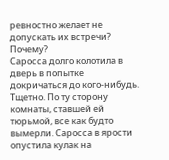ревностно желает не допускать их встречи? Почему?
Саросса долго колотила в дверь в попытке докричаться до кого-нибудь. Тщетно. По ту сторону комнаты, ставшей ей тюрьмой, все как будто вымерли. Саросса в ярости опустила кулак на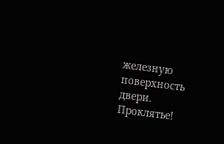железную поверхность двери. Проклятье!